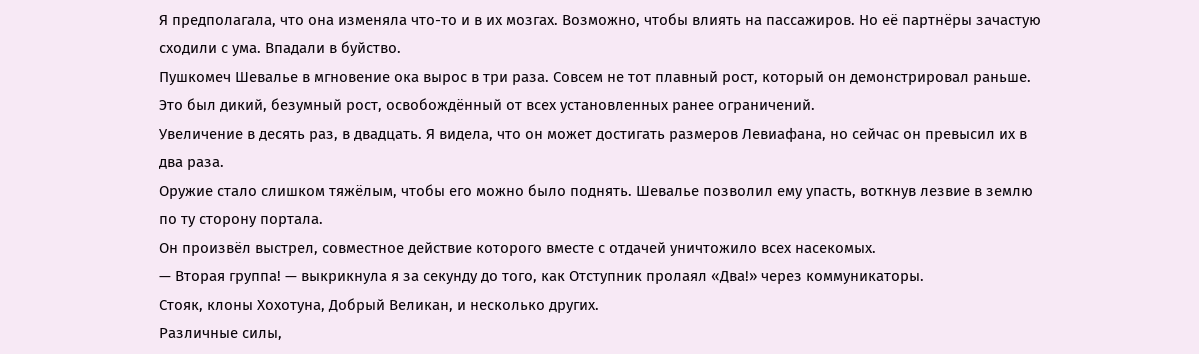Я предполагала, что она изменяла что-то и в их мозгах. Возможно, чтобы влиять на пассажиров. Но её партнёры зачастую сходили с ума. Впадали в буйство.
Пушкомеч Шевалье в мгновение ока вырос в три раза. Совсем не тот плавный рост, который он демонстрировал раньше. Это был дикий, безумный рост, освобождённый от всех установленных ранее ограничений.
Увеличение в десять раз, в двадцать. Я видела, что он может достигать размеров Левиафана, но сейчас он превысил их в два раза.
Оружие стало слишком тяжёлым, чтобы его можно было поднять. Шевалье позволил ему упасть, воткнув лезвие в землю по ту сторону портала.
Он произвёл выстрел, совместное действие которого вместе с отдачей уничтожило всех насекомых.
— Вторая группа! — выкрикнула я за секунду до того, как Отступник пролаял «Два!» через коммуникаторы.
Стояк, клоны Хохотуна, Добрый Великан, и несколько других.
Различные силы,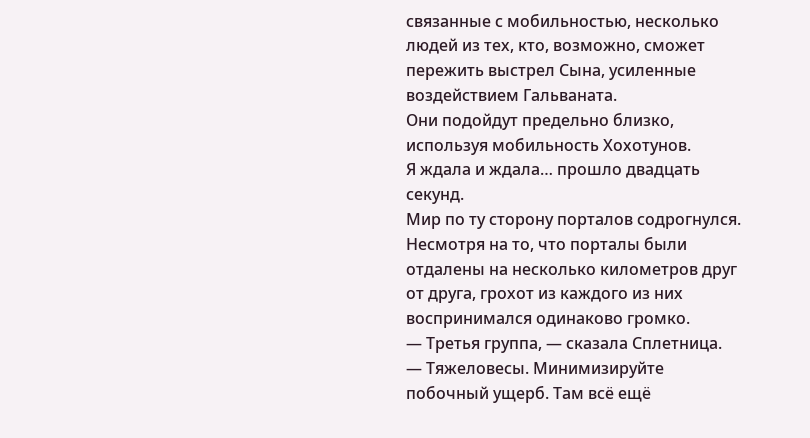связанные с мобильностью, несколько людей из тех, кто, возможно, сможет пережить выстрел Сына, усиленные воздействием Гальваната.
Они подойдут предельно близко, используя мобильность Хохотунов.
Я ждала и ждала… прошло двадцать секунд.
Мир по ту сторону порталов содрогнулся. Несмотря на то, что порталы были отдалены на несколько километров друг от друга, грохот из каждого из них воспринимался одинаково громко.
— Третья группа, — сказала Сплетница. — Тяжеловесы. Минимизируйте побочный ущерб. Там всё ещё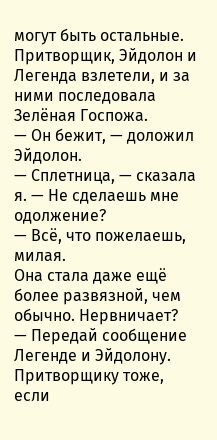могут быть остальные.
Притворщик, Эйдолон и Легенда взлетели, и за ними последовала Зелёная Госпожа.
— Он бежит, — доложил Эйдолон.
— Сплетница, — сказала я. — Не сделаешь мне одолжение?
— Всё, что пожелаешь, милая.
Она стала даже ещё более развязной, чем обычно. Нервничает?
— Передай сообщение Легенде и Эйдолону. Притворщику тоже, если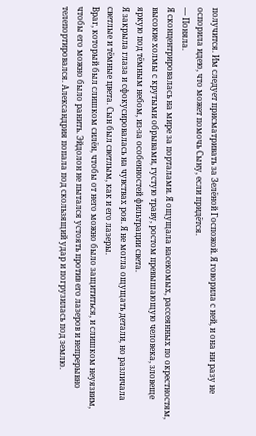получится. Им следует присматривать за Зелёной Госпожой. Я говорила с ней, и она ни разу не оспорила идею, что может помочь Сыну, если придётся.
— Поняла.
Я сконцентрировалась на мире за порталами. Я ощущала насекомых, рассеянных по окрестностям, высокие холмы с крутыми обрывами, густую траву, ростом превышающую человека, зловеще яркую под тёмным небом, из-за особенностей фильтрации света.
Я закрыла глаза и сфокусировалась на чувствах роя. Я не могла ощущать детали, но различала светлые и тёмные цвета. Сын был светлым, как и его лазеры.
Враг, который был слишком силён, чтобы от него можно было защититься, и слишком неуязвим, чтобы его можно было ранить. Эйдолон не пытался устоять против его лазеров и непрерывно телепортировался. Александрия попала под скользящий удар и погрузилась под землю.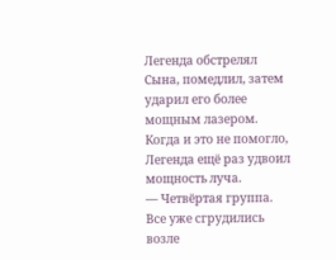Легенда обстрелял Сына, помедлил, затем ударил его более мощным лазером.
Когда и это не помогло, Легенда ещё раз удвоил мощность луча.
— Четвёртая группа.
Все уже сгрудились возле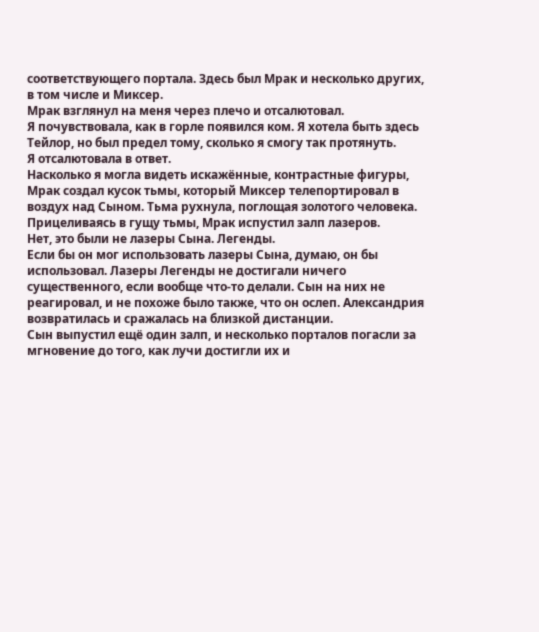соответствующего портала. Здесь был Мрак и несколько других, в том числе и Миксер.
Мрак взглянул на меня через плечо и отсалютовал.
Я почувствовала, как в горле появился ком. Я хотела быть здесь Тейлор, но был предел тому, сколько я смогу так протянуть.
Я отсалютовала в ответ.
Насколько я могла видеть искажённые, контрастные фигуры, Мрак создал кусок тьмы, который Миксер телепортировал в воздух над Сыном. Тьма рухнула, поглощая золотого человека.
Прицеливаясь в гущу тьмы, Мрак испустил залп лазеров.
Нет, это были не лазеры Сына. Легенды.
Если бы он мог использовать лазеры Сына, думаю, он бы использовал. Лазеры Легенды не достигали ничего существенного, если вообще что-то делали. Сын на них не реагировал, и не похоже было также, что он ослеп. Александрия возвратилась и сражалась на близкой дистанции.
Сын выпустил ещё один залп, и несколько порталов погасли за мгновение до того, как лучи достигли их и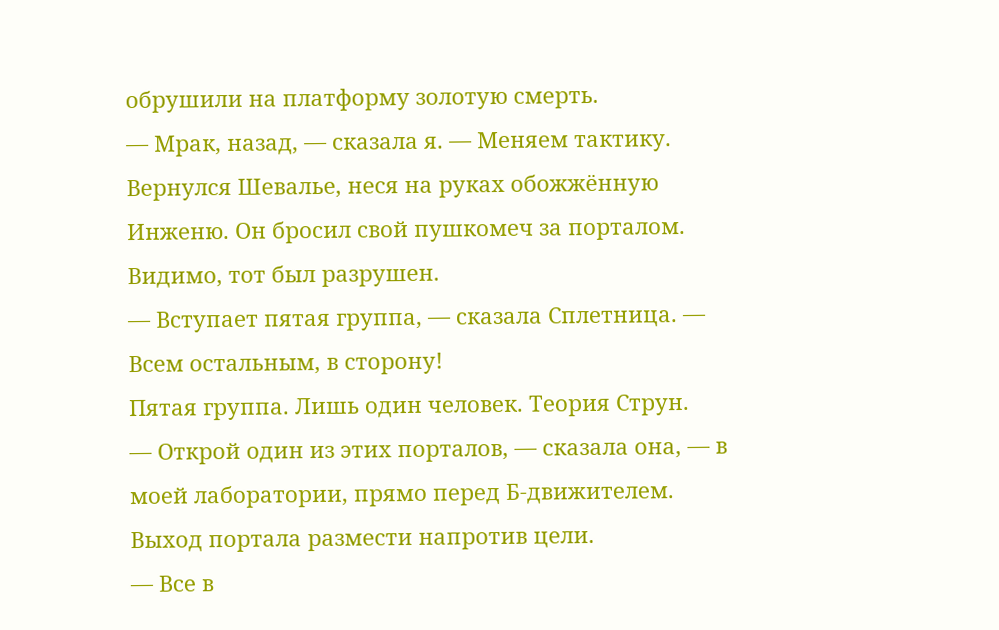обрушили на платформу золотую смерть.
— Мрак, назад, — сказала я. — Меняем тактику.
Вернулся Шевалье, неся на руках обожжённую Инженю. Он бросил свой пушкомеч за порталом. Видимо, тот был разрушен.
— Вступает пятая группа, — сказала Сплетница. — Всем остальным, в сторону!
Пятая группа. Лишь один человек. Теория Струн.
— Открой один из этих порталов, — сказала она, — в моей лаборатории, прямо перед Б-движителем. Выход портала размести напротив цели.
— Все в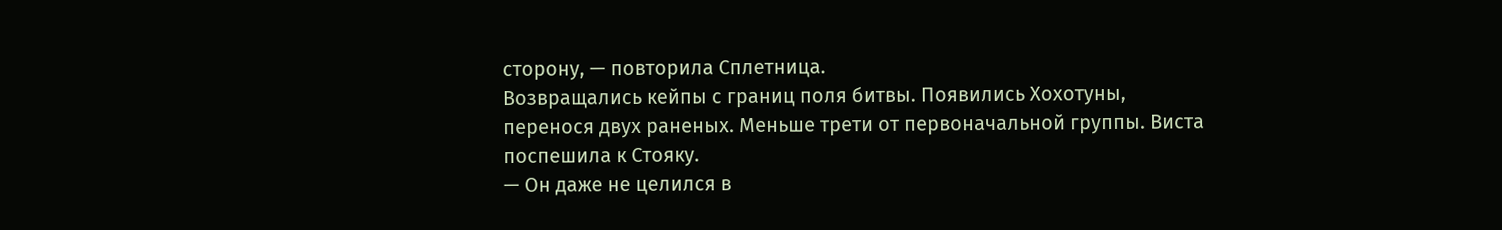сторону, — повторила Сплетница.
Возвращались кейпы с границ поля битвы. Появились Хохотуны, перенося двух раненых. Меньше трети от первоначальной группы. Виста поспешила к Стояку.
— Он даже не целился в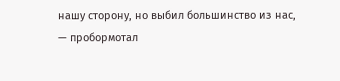нашу сторону, но выбил большинство из нас, — пробормотал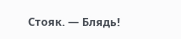Стояк. — Блядь!